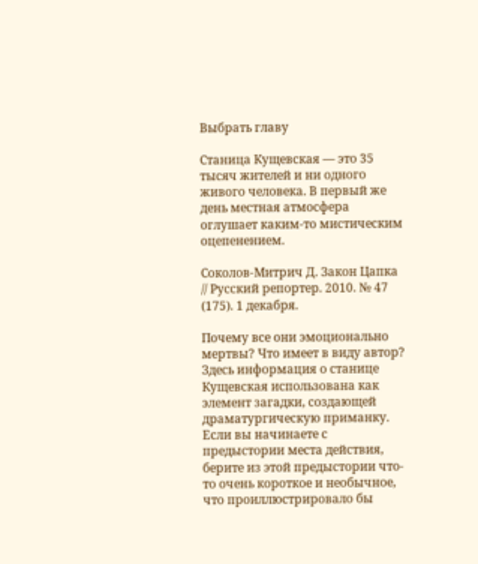Выбрать главу

Станица Кущевская — это 35 тысяч жителей и ни одного живого человека. В первый же день местная атмосфера оглушает каким-то мистическим оцепенением.

Соколов-Митрич Д. Закон Цапка // Русский репортер. 2010. № 47 (175). 1 декабря.

Почему все они эмоционально мертвы? Что имеет в виду автор? Здесь информация о станице Кущевская использована как элемент загадки, создающей драматургическую приманку. Если вы начинаете с предыстории места действия, берите из этой предыстории что-то очень короткое и необычное, что проиллюстрировало бы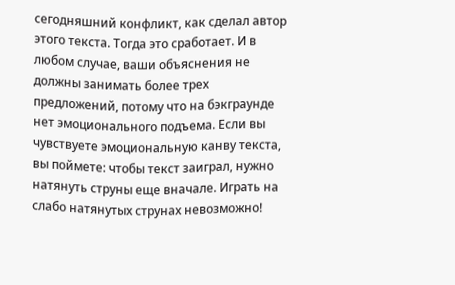сегодняшний конфликт, как сделал автор этого текста. Тогда это сработает. И в любом случае, ваши объяснения не должны занимать более трех предложений, потому что на бэкграунде нет эмоционального подъема. Если вы чувствуете эмоциональную канву текста, вы поймете: чтобы текст заиграл, нужно натянуть струны еще вначале. Играть на слабо натянутых струнах невозможно!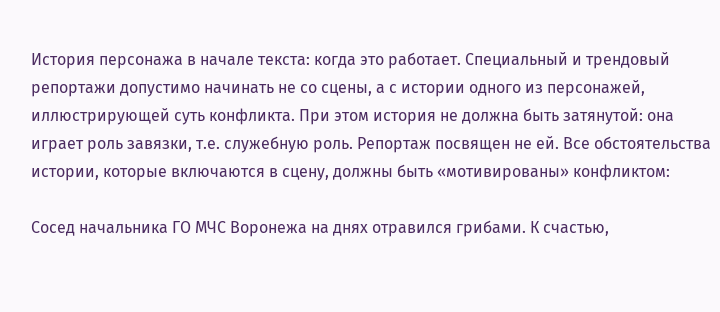История персонажа в начале текста: когда это работает. Специальный и трендовый репортажи допустимо начинать не со сцены, а с истории одного из персонажей, иллюстрирующей суть конфликта. При этом история не должна быть затянутой: она играет роль завязки, т.е. служебную роль. Репортаж посвящен не ей. Все обстоятельства истории, которые включаются в сцену, должны быть «мотивированы» конфликтом:

Сосед начальника ГО МЧС Воронежа на днях отравился грибами. К счастью,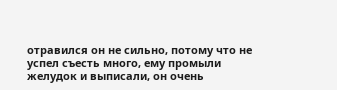отравился он не сильно, потому что не успел съесть много, ему промыли желудок и выписали, он очень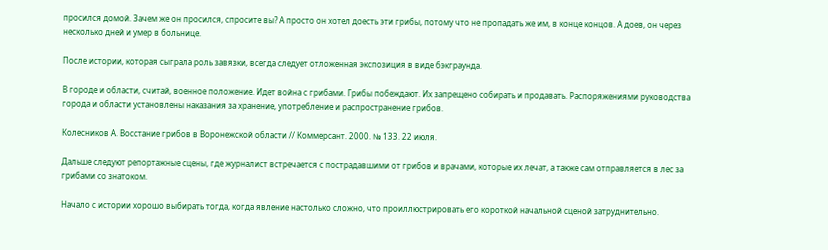просился домой. Зачем же он просился, спросите вы? А просто он хотел доесть эти грибы, потому что не пропадать же им, в конце концов. А доев, он через несколько дней и умер в больнице.

После истории, которая сыграла роль завязки, всегда следует отложенная экспозиция в виде бэкграунда.

В городе и области, считай, военное положение. Идет война с грибами. Грибы побеждают. Их запрещено собирать и продавать. Распоряжениями руководства города и области установлены наказания за хранение, употребление и распространение грибов.

Колесников А. Восстание грибов в Воронежской области // Коммерсант. 2000. № 133. 22 июля.

Дальше следуют репортажные сцены, где журналист встречается с пострадавшими от грибов и врачами, которые их лечат, а также сам отправляется в лес за грибами со знатоком.

Начало с истории хорошо выбирать тогда, когда явление настолько сложно, что проиллюстрировать его короткой начальной сценой затруднительно.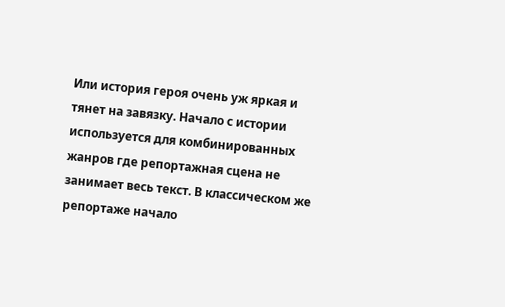Или история героя очень уж яркая и тянет на завязку. Начало с истории используется для комбинированных жанров где репортажная сцена не занимает весь текст. В классическом же репортаже начало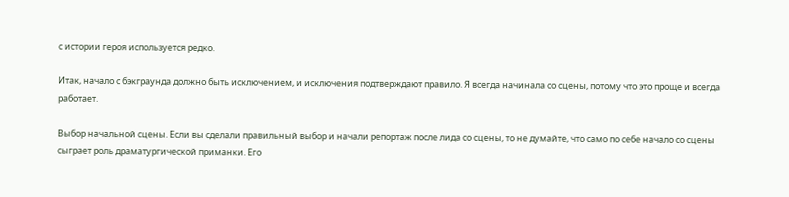с истории героя используется редко.

Итак, начало с бэкграунда должно быть исключением, и исключения подтверждают правило. Я всегда начинала со сцены, потому что это проще и всегда работает.

Выбор начальной сцены. Если вы сделали правильный выбор и начали репортаж после лида со сцены, то не думайте, что само по себе начало со сцены сыграет роль драматургической приманки. Его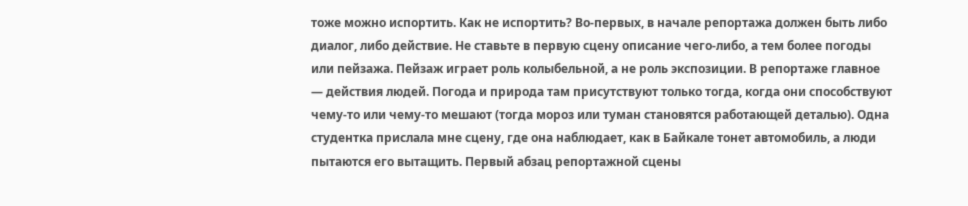тоже можно испортить. Как не испортить? Во-первых, в начале репортажа должен быть либо диалог, либо действие. Не ставьте в первую сцену описание чего-либо, а тем более погоды или пейзажа. Пейзаж играет роль колыбельной, а не роль экспозиции. В репортаже главное — действия людей. Погода и природа там присутствуют только тогда, когда они способствуют чему-то или чему-то мешают (тогда мороз или туман становятся работающей деталью). Одна студентка прислала мне сцену, где она наблюдает, как в Байкале тонет автомобиль, а люди пытаются его вытащить. Первый абзац репортажной сцены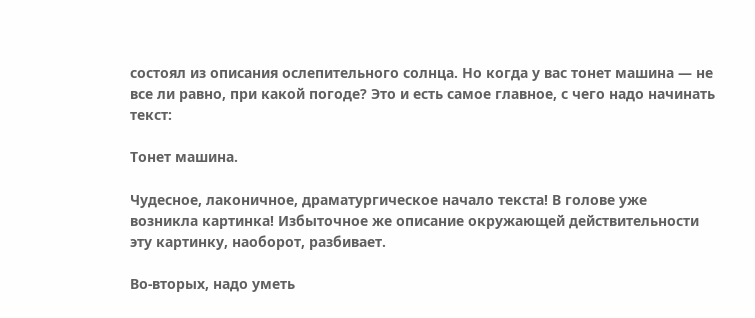состоял из описания ослепительного солнца. Но когда у вас тонет машина — не все ли равно, при какой погоде? Это и есть самое главное, с чего надо начинать текст:

Тонет машина.

Чудесное, лаконичное, драматургическое начало текста! В голове уже возникла картинка! Избыточное же описание окружающей действительности эту картинку, наоборот, разбивает.

Во-вторых, надо уметь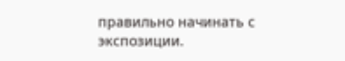правильно начинать с экспозиции.